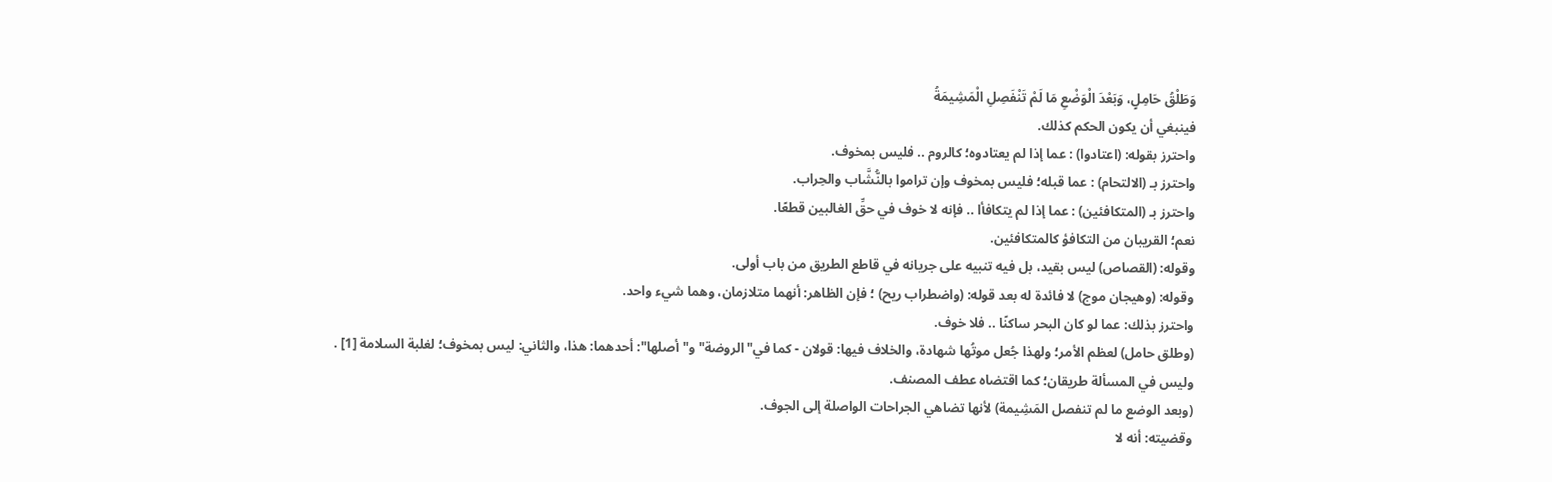وَطَلْقُ حَامِلٍ، وَبَعْدَ الْوَضْعِ مَا لَمْ تَنْفَصِلِ الْمَشِيمَةُ
فينبغي أن يكون الحكم كذلك.
واحترز بقوله: (اعتادوا) : عما إذا لم يعتادوه؛ كالروم .. فليس بمخوف.
واحترز بـ (الالتحام) : عما قبله؛ فليس بمخوف وإن تراموا بالنُّشَّاب والحِراب.
واحترز بـ (المتكافئين) : عما إذا لم يتكافأا .. فإنه لا خوف في حقِّ الغالبين قطعًا.
نعم؛ القريبان من التكافؤ كالمتكافئين.
وقوله: (القصاص) ليس بقيد، بل فيه تنبيه على جريانه في قاطع الطريق من باب أولى.
وقوله: (وهيجان موج) لا فائدة له بعد قوله: (واضطراب ريح) ؛ فإن الظاهر: أنهما متلازمان، وهما شيء واحد.
واحترز بذلك: عما لو كان البحر ساكنًا .. فلا خوف.
(وطلق حامل) لعظم الأمر؛ ولهذا جُعل موتُها شهادة، والخلاف فيها: قولان - كما في"الروضة"و"أصلها": أحدهما: هذا، والثاني: ليس بمخوف؛ لغلبة السلامة [1] .
وليس في المسألة طريقان؛ كما اقتضاه عطف المصنف.
(وبعد الوضع ما لم تنفصل المَشِيمة) لأنها تضاهي الجراحات الواصلة إلى الجوف.
وقضيته: أنه لا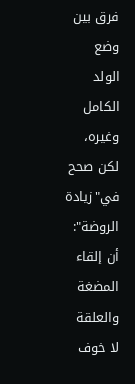فرق بين وضع الولد الكامل وغيره، لكن صحح في"زيادة الروضة": أن إلقاء المضغة والعلقة لا خوف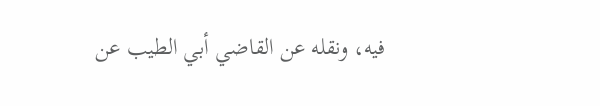فيه، ونقله عن القاضي أبي الطيب عن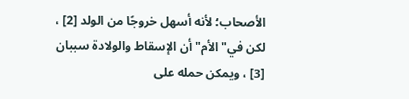الأصحاب؛ لأنه أسهل خروجًا من الولد [2] ، لكن في"الأم"أن الإسقاط والولادة سببان [3] ، ويمكن حمله على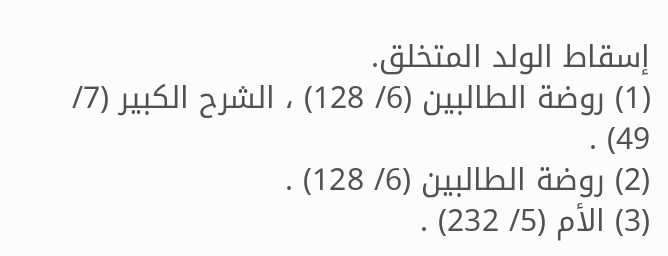إسقاط الولد المتخلق.
(1) روضة الطالبين (6/ 128) ، الشرح الكبير (7/ 49) .
(2) روضة الطالبين (6/ 128) .
(3) الأم (5/ 232) .